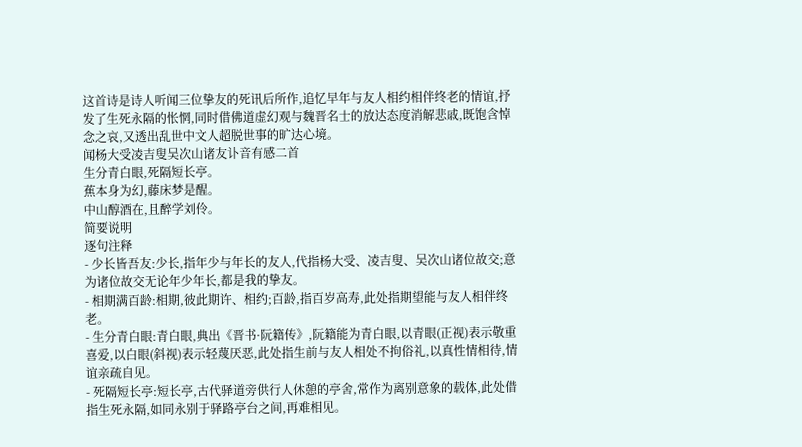这首诗是诗人听闻三位挚友的死讯后所作,追忆早年与友人相约相伴终老的情谊,抒发了生死永隔的怅惘,同时借佛道虚幻观与魏晋名士的放达态度消解悲戚,既饱含悼念之哀,又透出乱世中文人超脱世事的旷达心境。
闻杨大受凌吉叟吴次山诸友讣音有感二首
生分青白眼,死隔短长亭。
蕉本身为幻,藤床梦是醒。
中山醇酒在,且醉学刘伶。
简要说明
逐句注释
- 少长皆吾友:少长,指年少与年长的友人,代指杨大受、凌吉叟、吴次山诸位故交;意为诸位故交无论年少年长,都是我的挚友。
- 相期满百龄:相期,彼此期许、相约;百龄,指百岁高寿,此处指期望能与友人相伴终老。
- 生分青白眼:青白眼,典出《晋书·阮籍传》,阮籍能为青白眼,以青眼(正视)表示敬重喜爱,以白眼(斜视)表示轻蔑厌恶,此处指生前与友人相处不拘俗礼,以真性情相待,情谊亲疏自见。
- 死隔短长亭:短长亭,古代驿道旁供行人休憩的亭舍,常作为离别意象的载体,此处借指生死永隔,如同永别于驿路亭台之间,再难相见。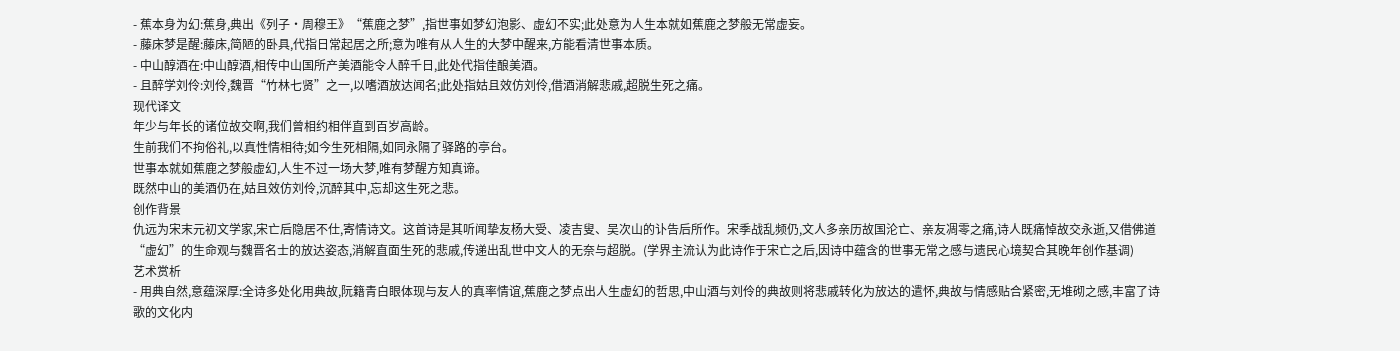- 蕉本身为幻:蕉身,典出《列子·周穆王》“蕉鹿之梦”,指世事如梦幻泡影、虚幻不实;此处意为人生本就如蕉鹿之梦般无常虚妄。
- 藤床梦是醒:藤床,简陋的卧具,代指日常起居之所;意为唯有从人生的大梦中醒来,方能看清世事本质。
- 中山醇酒在:中山醇酒,相传中山国所产美酒能令人醉千日,此处代指佳酿美酒。
- 且醉学刘伶:刘伶,魏晋“竹林七贤”之一,以嗜酒放达闻名;此处指姑且效仿刘伶,借酒消解悲戚,超脱生死之痛。
现代译文
年少与年长的诸位故交啊,我们曾相约相伴直到百岁高龄。
生前我们不拘俗礼,以真性情相待;如今生死相隔,如同永隔了驿路的亭台。
世事本就如蕉鹿之梦般虚幻,人生不过一场大梦,唯有梦醒方知真谛。
既然中山的美酒仍在,姑且效仿刘伶,沉醉其中,忘却这生死之悲。
创作背景
仇远为宋末元初文学家,宋亡后隐居不仕,寄情诗文。这首诗是其听闻挚友杨大受、凌吉叟、吴次山的讣告后所作。宋季战乱频仍,文人多亲历故国沦亡、亲友凋零之痛,诗人既痛悼故交永逝,又借佛道“虚幻”的生命观与魏晋名士的放达姿态,消解直面生死的悲戚,传递出乱世中文人的无奈与超脱。(学界主流认为此诗作于宋亡之后,因诗中蕴含的世事无常之感与遗民心境契合其晚年创作基调)
艺术赏析
- 用典自然,意蕴深厚:全诗多处化用典故,阮籍青白眼体现与友人的真率情谊,蕉鹿之梦点出人生虚幻的哲思,中山酒与刘伶的典故则将悲戚转化为放达的遣怀,典故与情感贴合紧密,无堆砌之感,丰富了诗歌的文化内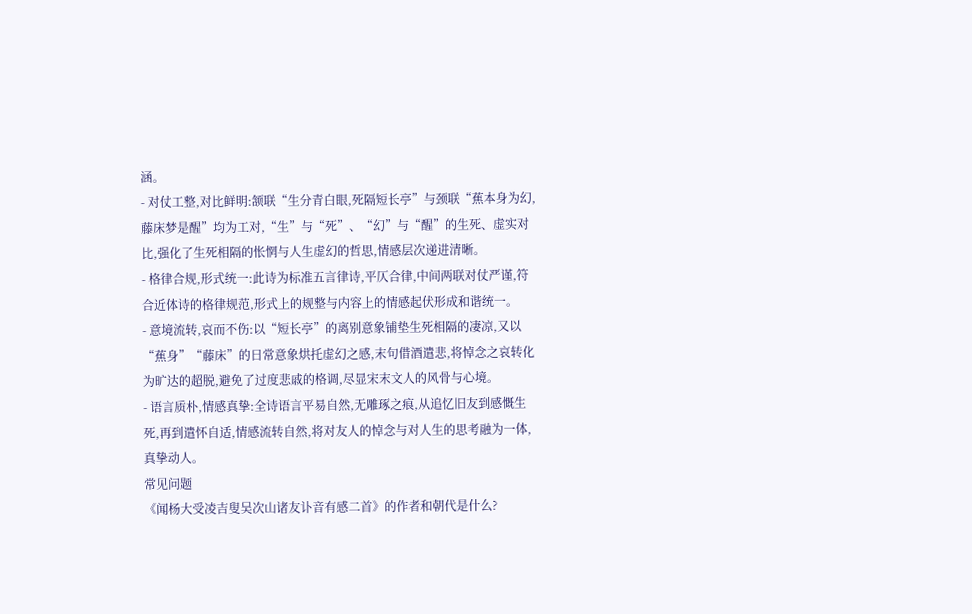涵。
- 对仗工整,对比鲜明:颔联“生分青白眼,死隔短长亭”与颈联“蕉本身为幻,藤床梦是醒”均为工对,“生”与“死”、“幻”与“醒”的生死、虚实对比,强化了生死相隔的怅惘与人生虚幻的哲思,情感层次递进清晰。
- 格律合规,形式统一:此诗为标准五言律诗,平仄合律,中间两联对仗严谨,符合近体诗的格律规范,形式上的规整与内容上的情感起伏形成和谐统一。
- 意境流转,哀而不伤:以“短长亭”的离别意象铺垫生死相隔的凄凉,又以“蕉身”“藤床”的日常意象烘托虚幻之感,末句借酒遣悲,将悼念之哀转化为旷达的超脱,避免了过度悲戚的格调,尽显宋末文人的风骨与心境。
- 语言质朴,情感真挚:全诗语言平易自然,无雕琢之痕,从追忆旧友到感慨生死,再到遣怀自适,情感流转自然,将对友人的悼念与对人生的思考融为一体,真挚动人。
常见问题
《闻杨大受凌吉叟吴次山诸友讣音有感二首》的作者和朝代是什么?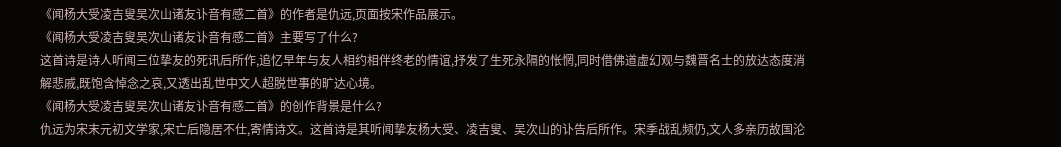《闻杨大受凌吉叟吴次山诸友讣音有感二首》的作者是仇远,页面按宋作品展示。
《闻杨大受凌吉叟吴次山诸友讣音有感二首》主要写了什么?
这首诗是诗人听闻三位挚友的死讯后所作,追忆早年与友人相约相伴终老的情谊,抒发了生死永隔的怅惘,同时借佛道虚幻观与魏晋名士的放达态度消解悲戚,既饱含悼念之哀,又透出乱世中文人超脱世事的旷达心境。
《闻杨大受凌吉叟吴次山诸友讣音有感二首》的创作背景是什么?
仇远为宋末元初文学家,宋亡后隐居不仕,寄情诗文。这首诗是其听闻挚友杨大受、凌吉叟、吴次山的讣告后所作。宋季战乱频仍,文人多亲历故国沦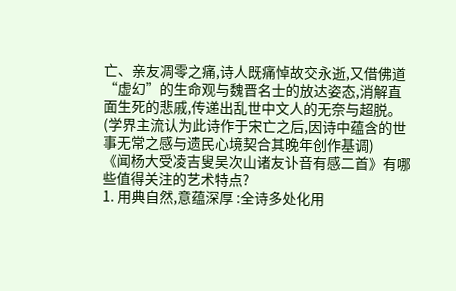亡、亲友凋零之痛,诗人既痛悼故交永逝,又借佛道“虚幻”的生命观与魏晋名士的放达姿态,消解直面生死的悲戚,传递出乱世中文人的无奈与超脱。(学界主流认为此诗作于宋亡之后,因诗中蕴含的世事无常之感与遗民心境契合其晚年创作基调)
《闻杨大受凌吉叟吴次山诸友讣音有感二首》有哪些值得关注的艺术特点?
1. 用典自然,意蕴深厚 :全诗多处化用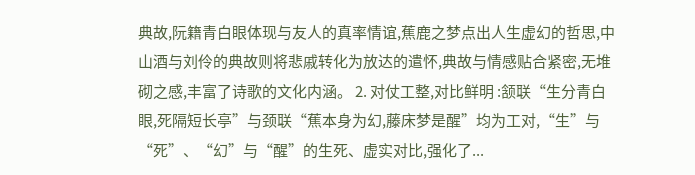典故,阮籍青白眼体现与友人的真率情谊,蕉鹿之梦点出人生虚幻的哲思,中山酒与刘伶的典故则将悲戚转化为放达的遣怀,典故与情感贴合紧密,无堆砌之感,丰富了诗歌的文化内涵。 2. 对仗工整,对比鲜明 :颔联“生分青白眼,死隔短长亭”与颈联“蕉本身为幻,藤床梦是醒”均为工对,“生”与“死”、“幻”与“醒”的生死、虚实对比,强化了...